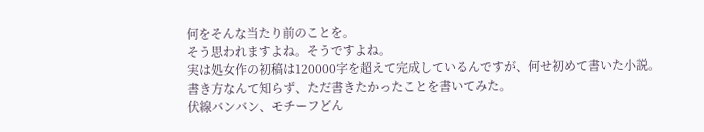何をそんな当たり前のことを。
そう思われますよね。そうですよね。
実は処女作の初稿は120000字を超えて完成しているんですが、何せ初めて書いた小説。
書き方なんて知らず、ただ書きたかったことを書いてみた。
伏線バンバン、モチーフどん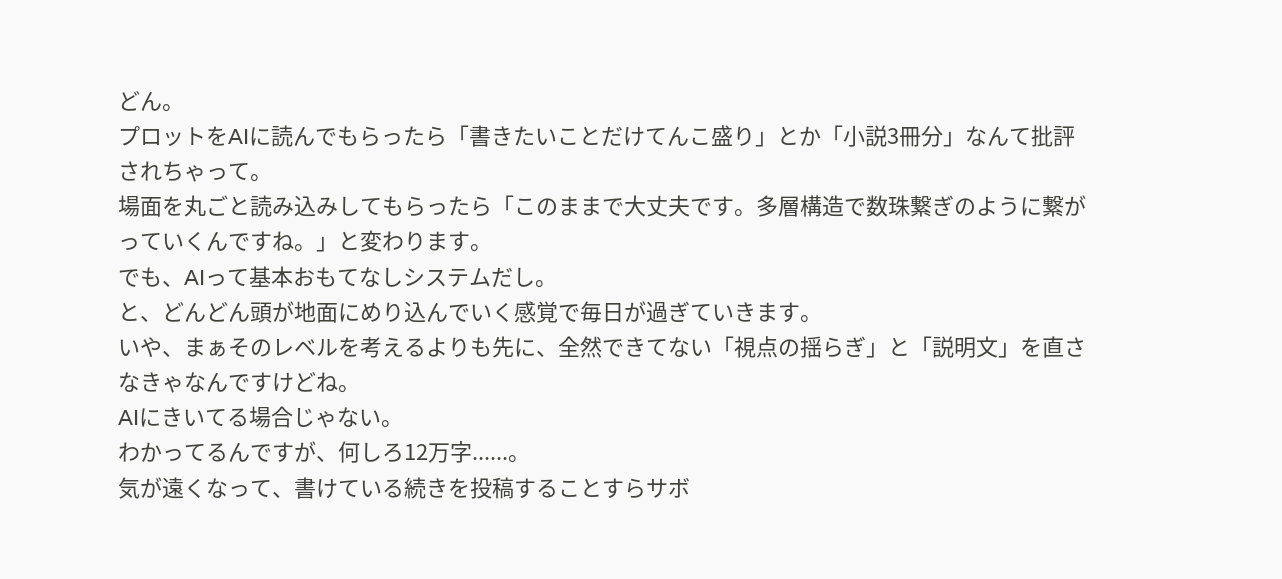どん。
プロットをAIに読んでもらったら「書きたいことだけてんこ盛り」とか「小説3冊分」なんて批評されちゃって。
場面を丸ごと読み込みしてもらったら「このままで大丈夫です。多層構造で数珠繋ぎのように繋がっていくんですね。」と変わります。
でも、AIって基本おもてなしシステムだし。
と、どんどん頭が地面にめり込んでいく感覚で毎日が過ぎていきます。
いや、まぁそのレベルを考えるよりも先に、全然できてない「視点の揺らぎ」と「説明文」を直さなきゃなんですけどね。
AIにきいてる場合じゃない。
わかってるんですが、何しろ12万字......。
気が遠くなって、書けている続きを投稿することすらサボ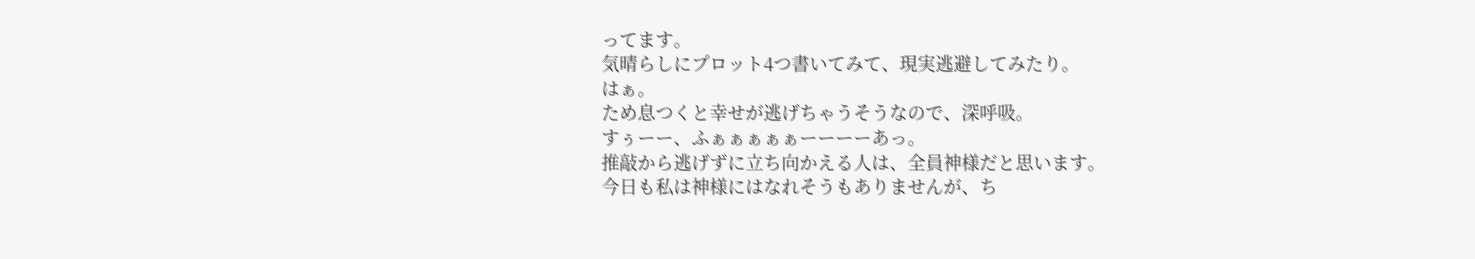ってます。
気晴らしにプロット4つ書いてみて、現実逃避してみたり。
はぁ。
ため息つくと幸せが逃げちゃうそうなので、深呼吸。
すぅーー、ふぁぁぁぁぁーーーーあっ。
推敲から逃げずに立ち向かえる人は、全員神様だと思います。
今日も私は神様にはなれそうもありませんが、ち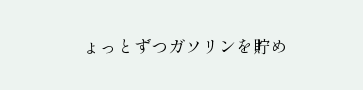ょっとずつガソリンを貯め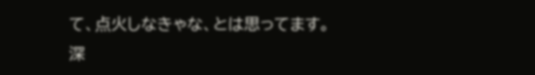て、点火しなきゃな、とは思ってます。
深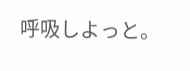呼吸しよっと。